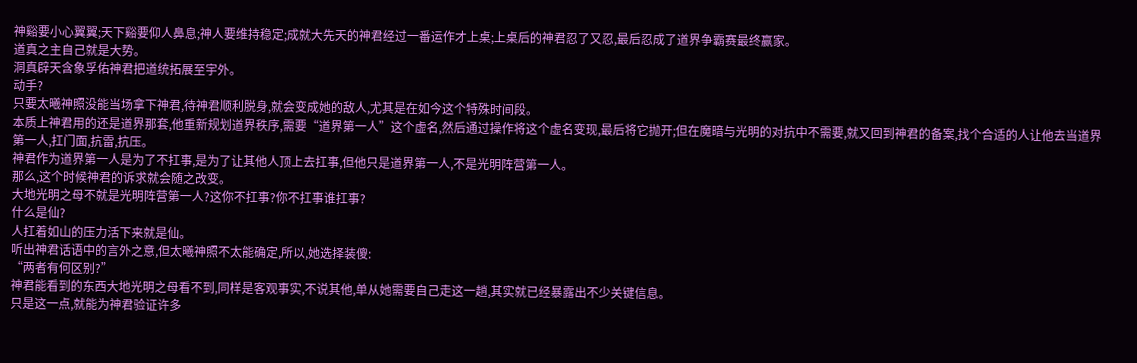神谿要小心翼翼;天下谿要仰人鼻息;神人要维持稳定;成就大先天的神君经过一番运作才上桌;上桌后的神君忍了又忍,最后忍成了道界争霸赛最终赢家。
道真之主自己就是大势。
洞真辟天含象孚佑神君把道统拓展至宇外。
动手?
只要太曦神照没能当场拿下神君,待神君顺利脱身,就会变成她的敌人,尤其是在如今这个特殊时间段。
本质上神君用的还是道界那套,他重新规划道界秩序,需要“道界第一人”这个虚名,然后通过操作将这个虚名变现,最后将它抛开;但在魔暗与光明的对抗中不需要,就又回到神君的备案,找个合适的人让他去当道界第一人,扛门面,抗雷,抗压。
神君作为道界第一人是为了不扛事,是为了让其他人顶上去扛事,但他只是道界第一人,不是光明阵营第一人。
那么,这个时候神君的诉求就会随之改变。
大地光明之母不就是光明阵营第一人?这你不扛事?你不扛事谁扛事?
什么是仙?
人扛着如山的压力活下来就是仙。
听出神君话语中的言外之意,但太曦神照不太能确定,所以,她选择装傻:
“两者有何区别?”
神君能看到的东西大地光明之母看不到,同样是客观事实,不说其他,单从她需要自己走这一趟,其实就已经暴露出不少关键信息。
只是这一点,就能为神君验证许多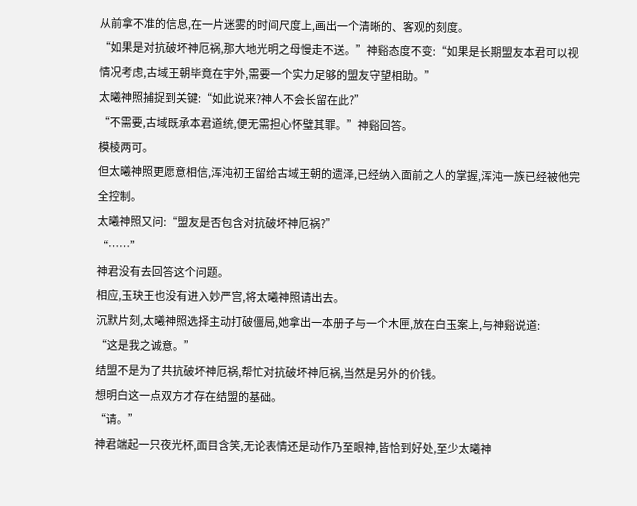从前拿不准的信息,在一片迷雾的时间尺度上,画出一个清晰的、客观的刻度。
“如果是对抗破坏神厄祸,那大地光明之母慢走不送。”神谿态度不变:“如果是长期盟友本君可以视情况考虑,古域王朝毕竟在宇外,需要一个实力足够的盟友守望相助。”
太曦神照捕捉到关键:“如此说来?神人不会长留在此?”
“不需要,古域既承本君道统,便无需担心怀璧其罪。”神谿回答。
模棱两可。
但太曦神照更愿意相信,浑沌初王留给古域王朝的遗泽,已经纳入面前之人的掌握,浑沌一族已经被他完全控制。
太曦神照又问:“盟友是否包含对抗破坏神厄祸?”
“……”
神君没有去回答这个问题。
相应,玉玦王也没有进入妙严宫,将太曦神照请出去。
沉默片刻,太曦神照选择主动打破僵局,她拿出一本册子与一个木匣,放在白玉案上,与神谿说道:
“这是我之诚意。”
结盟不是为了共抗破坏神厄祸,帮忙对抗破坏神厄祸,当然是另外的价钱。
想明白这一点双方才存在结盟的基础。
“请。”
神君端起一只夜光杯,面目含笑,无论表情还是动作乃至眼神,皆恰到好处,至少太曦神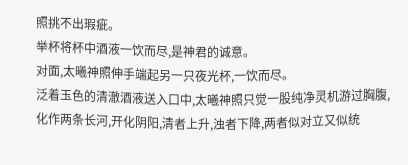照挑不出瑕疵。
举杯将杯中酒液一饮而尽,是神君的诚意。
对面,太曦神照伸手端起另一只夜光杯,一饮而尽。
泛着玉色的清澈酒液送入口中,太曦神照只觉一股纯净灵机游过胸腹,化作两条长河,开化阴阳,清者上升,浊者下降,两者似对立又似统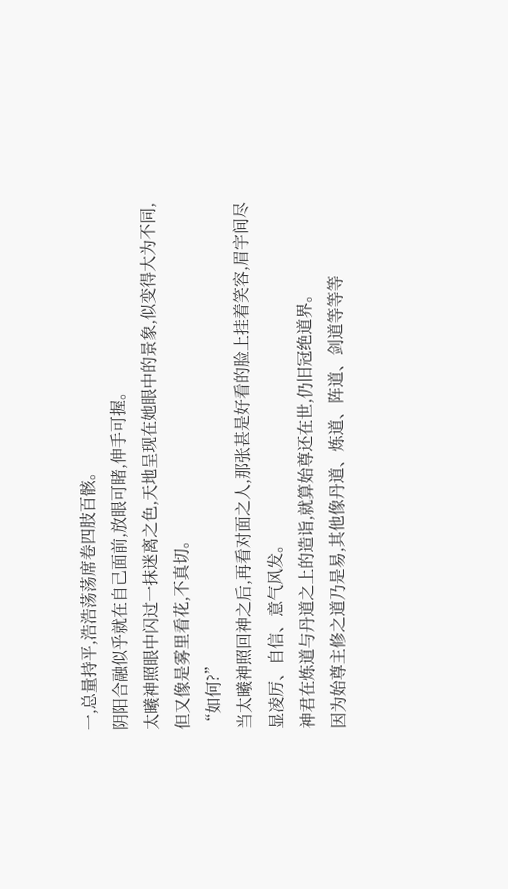一,总量持平,浩浩荡荡席卷四肢百骸。
阴阳合融似乎就在自己面前,放眼可睹,伸手可握。
太曦神照眼中闪过一抹迷离之色,天地呈现在她眼中的景象,似变得大为不同,但又像是雾里看花,不真切。
“如何?”
当太曦神照回神之后,再看对面之人,那张甚是好看的脸上挂着笑容,眉宇间尽显凌厉、自信、意气风发。
神君在炼道与丹道之上的造诣,就算始尊还在世,仍旧冠绝道界。
因为始尊主修之道乃是易,其他像丹道、炼道、阵道、剑道等等等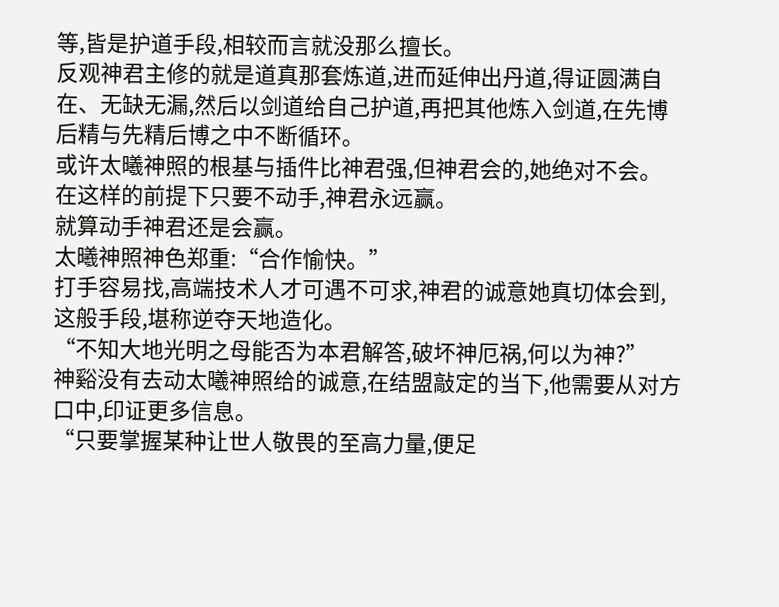等,皆是护道手段,相较而言就没那么擅长。
反观神君主修的就是道真那套炼道,进而延伸出丹道,得证圆满自在、无缺无漏,然后以剑道给自己护道,再把其他炼入剑道,在先博后精与先精后博之中不断循环。
或许太曦神照的根基与插件比神君强,但神君会的,她绝对不会。
在这样的前提下只要不动手,神君永远赢。
就算动手神君还是会赢。
太曦神照神色郑重:“合作愉快。”
打手容易找,高端技术人才可遇不可求,神君的诚意她真切体会到,这般手段,堪称逆夺天地造化。
“不知大地光明之母能否为本君解答,破坏神厄祸,何以为神?”
神谿没有去动太曦神照给的诚意,在结盟敲定的当下,他需要从对方口中,印证更多信息。
“只要掌握某种让世人敬畏的至高力量,便足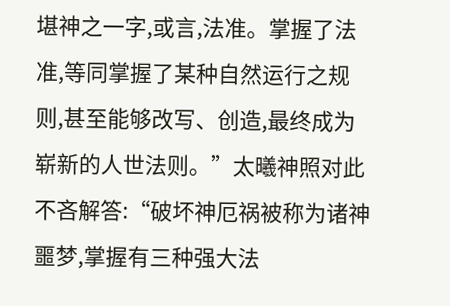堪神之一字,或言,法准。掌握了法准,等同掌握了某种自然运行之规则,甚至能够改写、创造,最终成为崭新的人世法则。”太曦神照对此不吝解答:“破坏神厄祸被称为诸神噩梦,掌握有三种强大法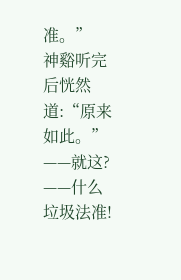准。”
神谿听完后恍然道:“原来如此。”
——就这?
——什么垃圾法准!